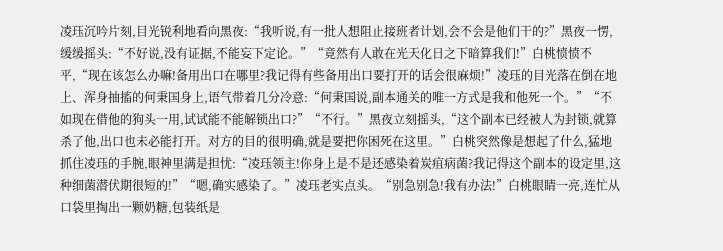凌珏沉吟片刻,目光锐利地看向黑夜:“我听说,有一批人想阻止接班者计划,会不会是他们干的?”黑夜一愣,缓缓摇头:“不好说,没有证据,不能妄下定论。”“竟然有人敢在光天化日之下暗算我们!”白桃愤愤不平,“现在该怎么办嘛!备用出口在哪里?我记得有些备用出口要打开的话会很麻烦!”凌珏的目光落在倒在地上、浑身抽搐的何秉国身上,语气带着几分冷意:“何秉国说,副本通关的唯一方式是我和他死一个。”“不如现在借他的狗头一用,试试能不能解锁出口?”“不行。”黑夜立刻摇头,“这个副本已经被人为封锁,就算杀了他,出口也未必能打开。对方的目的很明确,就是要把你困死在这里。”白桃突然像是想起了什么,猛地抓住凌珏的手腕,眼神里满是担忧:“凌珏领主!你身上是不是还感染着炭疽病菌?我记得这个副本的设定里,这种细菌潜伏期很短的!”“嗯,确实感染了。”凌珏老实点头。“别急别急!我有办法!”白桃眼睛一亮,连忙从口袋里掏出一颗奶糖,包装纸是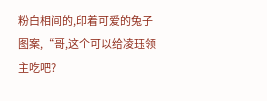粉白相间的,印着可爱的兔子图案,“哥,这个可以给凌珏领主吃吧?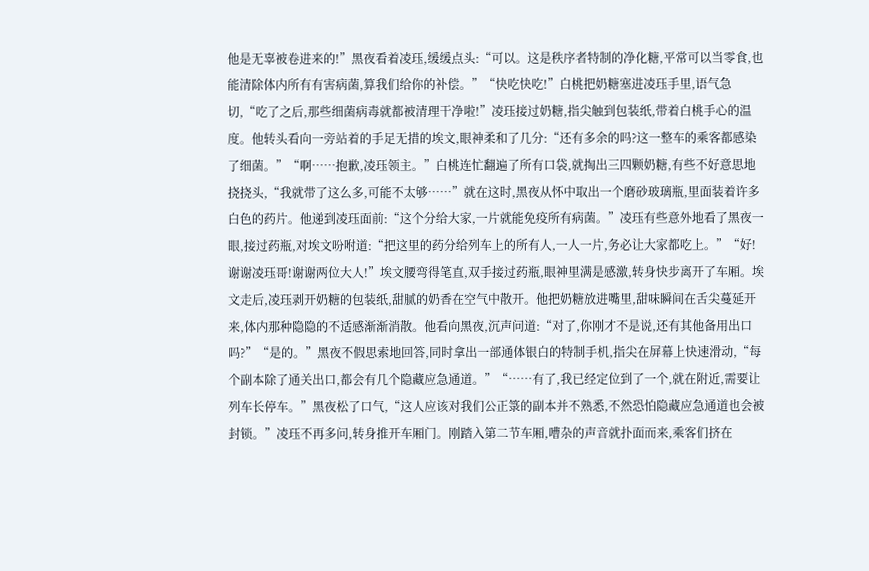他是无辜被卷进来的!”黑夜看着凌珏,缓缓点头:“可以。这是秩序者特制的净化糖,平常可以当零食,也能清除体内所有有害病菌,算我们给你的补偿。”“快吃快吃!”白桃把奶糖塞进凌珏手里,语气急切,“吃了之后,那些细菌病毒就都被清理干净啦!”凌珏接过奶糖,指尖触到包装纸,带着白桃手心的温度。他转头看向一旁站着的手足无措的埃文,眼神柔和了几分:“还有多余的吗?这一整车的乘客都感染了细菌。”“啊……抱歉,凌珏领主。”白桃连忙翻遍了所有口袋,就掏出三四颗奶糖,有些不好意思地挠挠头,“我就带了这么多,可能不太够……”就在这时,黑夜从怀中取出一个磨砂玻璃瓶,里面装着许多白色的药片。他递到凌珏面前:“这个分给大家,一片就能免疫所有病菌。”凌珏有些意外地看了黑夜一眼,接过药瓶,对埃文吩咐道:“把这里的药分给列车上的所有人,一人一片,务必让大家都吃上。”“好!谢谢凌珏哥!谢谢两位大人!”埃文腰弯得笔直,双手接过药瓶,眼神里满是感激,转身快步离开了车厢。埃文走后,凌珏剥开奶糖的包装纸,甜腻的奶香在空气中散开。他把奶糖放进嘴里,甜味瞬间在舌尖蔓延开来,体内那种隐隐的不适感渐渐消散。他看向黑夜,沉声问道:“对了,你刚才不是说,还有其他备用出口吗?”“是的。”黑夜不假思索地回答,同时拿出一部通体银白的特制手机,指尖在屏幕上快速滑动,“每个副本除了通关出口,都会有几个隐藏应急通道。”“……有了,我已经定位到了一个,就在附近,需要让列车长停车。”黑夜松了口气,“这人应该对我们公正箓的副本并不熟悉,不然恐怕隐藏应急通道也会被封锁。”凌珏不再多问,转身推开车厢门。刚踏入第二节车厢,嘈杂的声音就扑面而来,乘客们挤在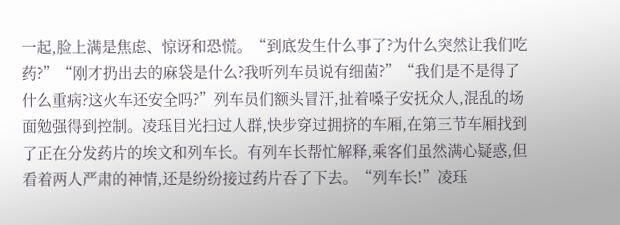一起,脸上满是焦虑、惊讶和恐慌。“到底发生什么事了?为什么突然让我们吃药?”“刚才扔出去的麻袋是什么?我听列车员说有细菌?”“我们是不是得了什么重病?这火车还安全吗?”列车员们额头冒汗,扯着嗓子安抚众人,混乱的场面勉强得到控制。凌珏目光扫过人群,快步穿过拥挤的车厢,在第三节车厢找到了正在分发药片的埃文和列车长。有列车长帮忙解释,乘客们虽然满心疑惑,但看着两人严肃的神情,还是纷纷接过药片吞了下去。“列车长!”凌珏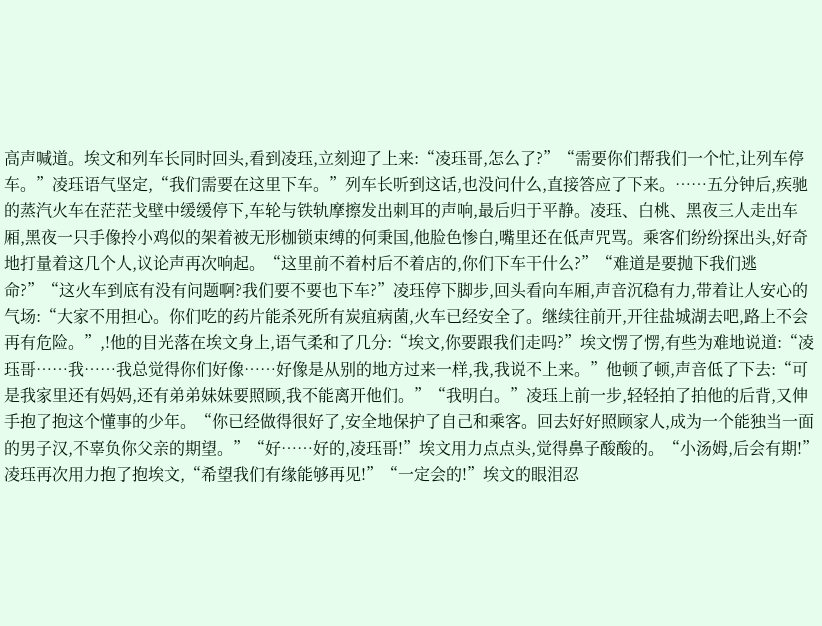高声喊道。埃文和列车长同时回头,看到凌珏,立刻迎了上来:“凌珏哥,怎么了?”“需要你们帮我们一个忙,让列车停车。”凌珏语气坚定,“我们需要在这里下车。”列车长听到这话,也没问什么,直接答应了下来。……五分钟后,疾驰的蒸汽火车在茫茫戈壁中缓缓停下,车轮与铁轨摩擦发出刺耳的声响,最后归于平静。凌珏、白桃、黑夜三人走出车厢,黑夜一只手像拎小鸡似的架着被无形枷锁束缚的何秉国,他脸色惨白,嘴里还在低声咒骂。乘客们纷纷探出头,好奇地打量着这几个人,议论声再次响起。“这里前不着村后不着店的,你们下车干什么?”“难道是要抛下我们逃命?”“这火车到底有没有问题啊?我们要不要也下车?”凌珏停下脚步,回头看向车厢,声音沉稳有力,带着让人安心的气场:“大家不用担心。你们吃的药片能杀死所有炭疽病菌,火车已经安全了。继续往前开,开往盐城湖去吧,路上不会再有危险。”,!他的目光落在埃文身上,语气柔和了几分:“埃文,你要跟我们走吗?”埃文愣了愣,有些为难地说道:“凌珏哥……我……我总觉得你们好像……好像是从别的地方过来一样,我,我说不上来。”他顿了顿,声音低了下去:“可是我家里还有妈妈,还有弟弟妹妹要照顾,我不能离开他们。”“我明白。”凌珏上前一步,轻轻拍了拍他的后背,又伸手抱了抱这个懂事的少年。“你已经做得很好了,安全地保护了自己和乘客。回去好好照顾家人,成为一个能独当一面的男子汉,不辜负你父亲的期望。”“好……好的,凌珏哥!”埃文用力点点头,觉得鼻子酸酸的。“小汤姆,后会有期!”凌珏再次用力抱了抱埃文,“希望我们有缘能够再见!”“一定会的!”埃文的眼泪忍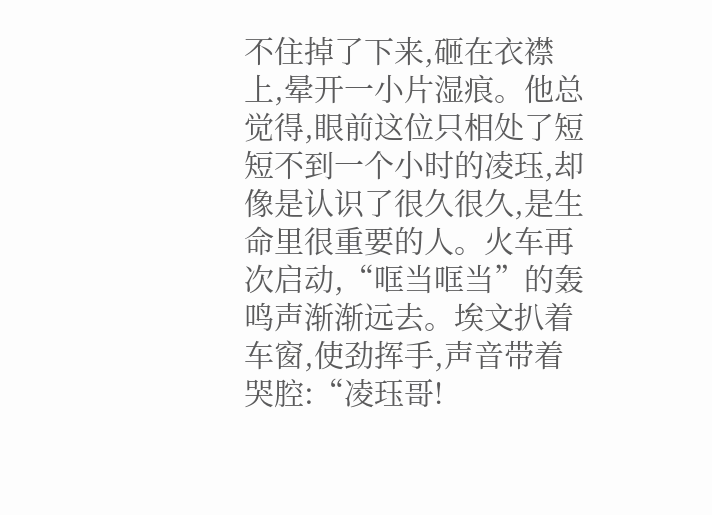不住掉了下来,砸在衣襟上,晕开一小片湿痕。他总觉得,眼前这位只相处了短短不到一个小时的凌珏,却像是认识了很久很久,是生命里很重要的人。火车再次启动,“哐当哐当”的轰鸣声渐渐远去。埃文扒着车窗,使劲挥手,声音带着哭腔:“凌珏哥!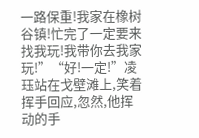一路保重!我家在橡树谷镇!忙完了一定要来找我玩!我带你去我家玩!”“好!一定!”凌珏站在戈壁滩上,笑着挥手回应,忽然,他挥动的手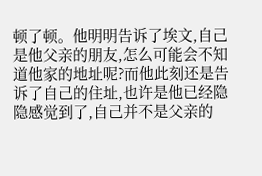顿了顿。他明明告诉了埃文,自己是他父亲的朋友,怎么可能会不知道他家的地址呢?而他此刻还是告诉了自己的住址,也许是他已经隐隐感觉到了,自己并不是父亲的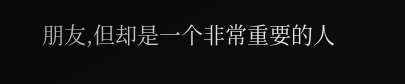朋友,但却是一个非常重要的人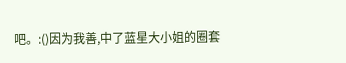吧。:()因为我善,中了蓝星大小姐的圈套